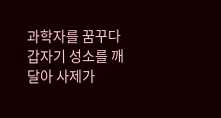과학자를 꿈꾸다 갑자기 성소를 깨달아 사제가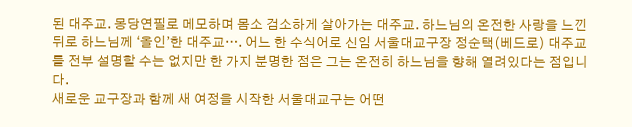된 대주교. 몽당연필로 메모하며 몸소 검소하게 살아가는 대주교. 하느님의 온전한 사랑을 느낀 뒤로 하느님께 ‘올인’한 대주교…. 어느 한 수식어로 신임 서울대교구장 정순택(베드로) 대주교를 전부 설명할 수는 없지만 한 가지 분명한 점은 그는 온전히 하느님을 향해 열려있다는 점입니다.
새로운 교구장과 함께 새 여정을 시작한 서울대교구는 어떤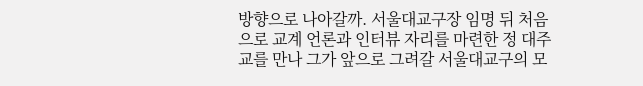방향으로 나아갈까. 서울대교구장 임명 뒤 처음으로 교계 언론과 인터뷰 자리를 마련한 정 대주교를 만나 그가 앞으로 그려갈 서울대교구의 모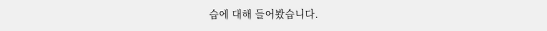습에 대해 들어봤습니다.